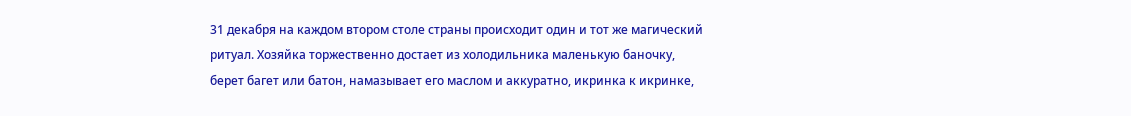31 декабря на каждом втором столе страны происходит один и тот же магический ритуал. Хозяйка торжественно достает из холодильника маленькую баночку, берет багет или батон, намазывает его маслом и аккуратно, икринка к икринке,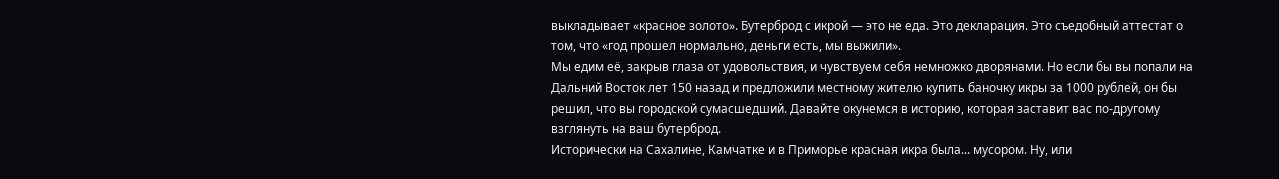выкладывает «красное золото». Бутерброд с икрой — это не еда. Это декларация. Это съедобный аттестат о том, что «год прошел нормально, деньги есть, мы выжили».
Мы едим её, закрыв глаза от удовольствия, и чувствуем себя немножко дворянами. Но если бы вы попали на Дальний Восток лет 150 назад и предложили местному жителю купить баночку икры за 1000 рублей, он бы решил, что вы городской сумасшедший. Давайте окунемся в историю, которая заставит вас по-другому взглянуть на ваш бутерброд.
Исторически на Сахалине, Камчатке и в Приморье красная икра была... мусором. Ну, или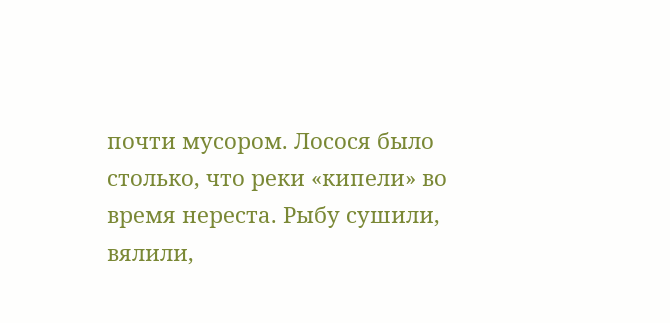почти мусором. Лосося было столько, что реки «кипели» во время нереста. Рыбу сушили, вялили,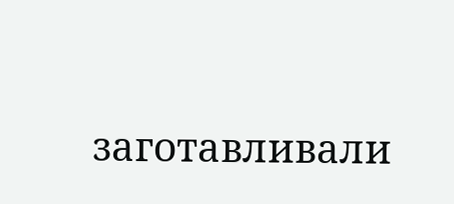заготавливали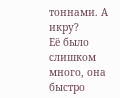тоннами. А икру?
Её было слишком много, она быстро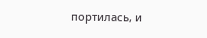портилась, и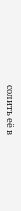солить её в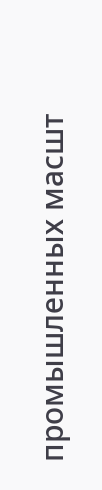промышленных масшт